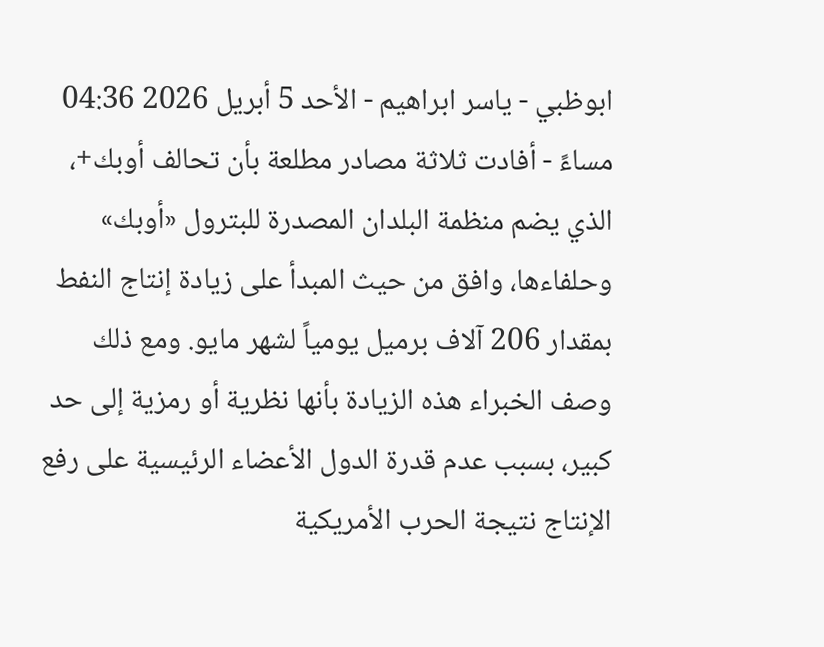ابوظبي - ياسر ابراهيم - الأحد 5 أبريل 2026 04:36 مساءً - أفادت ثلاثة مصادر مطلعة بأن تحالف أوبك+، الذي يضم منظمة البلدان المصدرة للبترول «أوبك» وحلفاءها، وافق من حيث المبدأ على زيادة إنتاج النفط بمقدار 206 آلاف برميل يومياً لشهر مايو. ومع ذلك وصف الخبراء هذه الزيادة بأنها نظرية أو رمزية إلى حد كبير، بسبب عدم قدرة الدول الأعضاء الرئيسية على رفع الإنتاج نتيجة الحرب الأمريكية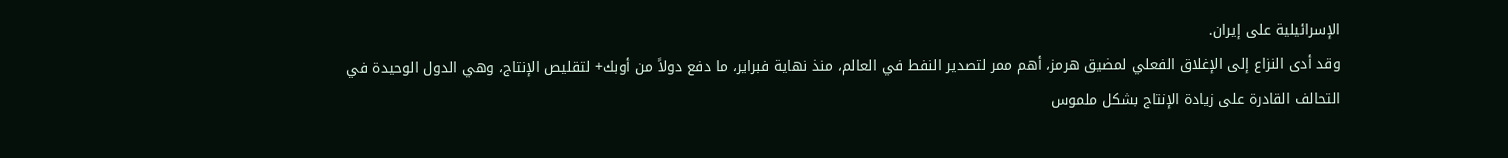الإسرائيلية على إيران.
وقد أدى النزاع إلى الإغلاق الفعلي لمضيق هرمز، أهم ممر لتصدير النفط في العالم، منذ نهاية فبراير، ما دفع دولاً من أوبك+ لتقليص الإنتاج، وهي الدول الوحيدة في التحالف القادرة على زيادة الإنتاج بشكل ملموس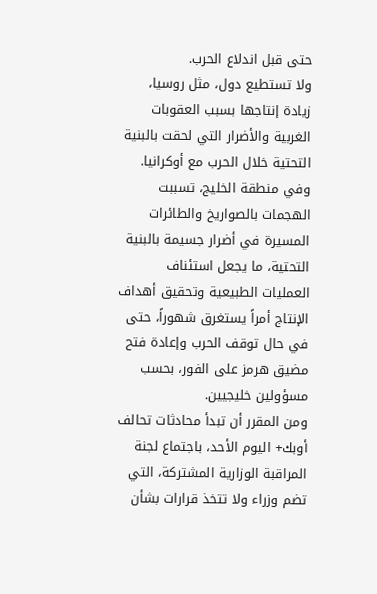حتى قبل اندلاع الحرب.
ولا تستطيع دول، مثل روسيا، زيادة إنتاجها بسبب العقوبات الغربية والأضرار التي لحقت بالبنية التحتية خلال الحرب مع أوكرانيا. وفي منطقة الخليج، تسببت الهجمات بالصواريخ والطائرات المسيرة في أضرار جسيمة بالبنية التحتية، ما يجعل استئناف العمليات الطبيعية وتحقيق أهداف الإنتاج أمراً يستغرق شهوراً، حتى في حال توقف الحرب وإعادة فتح مضيق هرمز على الفور، بحسب مسؤولين خليجيين.
ومن المقرر أن تبدأ محادثات تحالف أوبك+ اليوم الأحد، باجتماع لجنة المراقبة الوزارية المشتركة، التي تضم وزراء ولا تتخذ قرارات بشأن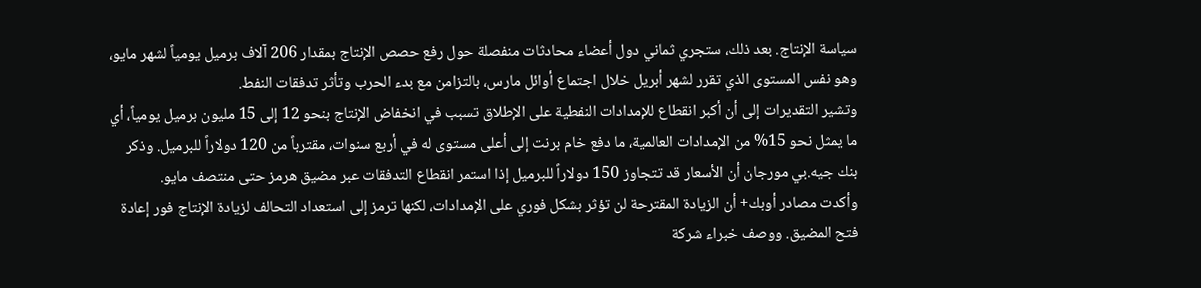سياسة الإنتاج. بعد ذلك، ستجري ثماني دول أعضاء محادثات منفصلة حول رفع حصص الإنتاج بمقدار 206 آلاف برميل يومياً لشهر مايو، وهو نفس المستوى الذي تقرر لشهر أبريل خلال اجتماع أوائل مارس، بالتزامن مع بدء الحرب وتأثر تدفقات النفط.
وتشير التقديرات إلى أن أكبر انقطاع للإمدادات النفطية على الإطلاق تسبب في انخفاض الإنتاج بنحو 12 إلى 15 مليون برميل يومياً، أي ما يمثل نحو 15% من الإمدادات العالمية، ما دفع خام برنت إلى أعلى مستوى له في أربع سنوات، مقترباً من 120 دولاراً للبرميل. وذكر بنك جيه.بي مورجان أن الأسعار قد تتجاوز 150 دولاراً للبرميل إذا استمر انقطاع التدفقات عبر مضيق هرمز حتى منتصف مايو.
وأكدت مصادر أوبك+ أن الزيادة المقترحة لن تؤثر بشكل فوري على الإمدادات، لكنها ترمز إلى استعداد التحالف لزيادة الإنتاج فور إعادة فتح المضيق. ووصف خبراء شركة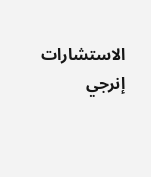الاستشارات إنرجي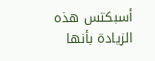أسبكتس هذه الزيادة بأنها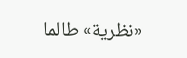«نظرية» طالما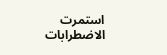استمرت الاضطرابات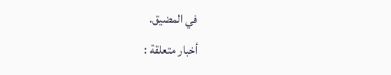في المضيق.
أخبار متعلقة :